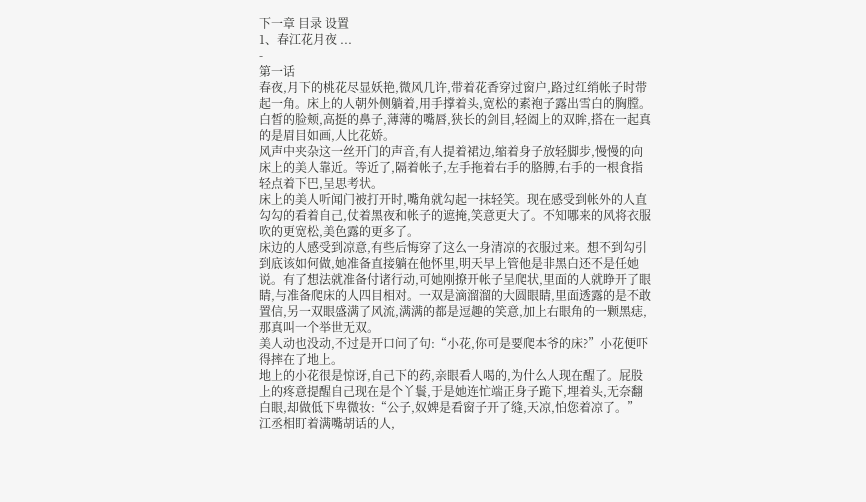下一章 目录 设置
1、春江花月夜 ...
-
第一话
春夜,月下的桃花尽显妖艳,微风几许,带着花香穿过窗户,路过红绡帐子时带起一角。床上的人朝外侧躺着,用手撑着头,宽松的素袍子露出雪白的胸膛。白皙的脸颊,高挺的鼻子,薄薄的嘴唇,狭长的剑目,轻阖上的双眸,搭在一起真的是眉目如画,人比花娇。
风声中夹杂这一丝开门的声音,有人提着裙边,缩着身子放轻脚步,慢慢的向床上的美人靠近。等近了,隔着帐子,左手拖着右手的胳膊,右手的一根食指轻点着下巴,呈思考状。
床上的美人听闻门被打开时,嘴角就勾起一抹轻笑。现在感受到帐外的人直勾勾的看着自己,仗着黑夜和帐子的遮掩,笑意更大了。不知哪来的风将衣服吹的更宽松,美色露的更多了。
床边的人感受到凉意,有些后悔穿了这么一身清凉的衣服过来。想不到勾引到底该如何做,她准备直接躺在他怀里,明天早上管他是非黑白还不是任她说。有了想法就准备付诸行动,可她刚撩开帐子呈爬状,里面的人就睁开了眼睛,与准备爬床的人四目相对。一双是滴溜溜的大圆眼睛,里面透露的是不敢置信,另一双眼盛满了风流,满满的都是逗趣的笑意,加上右眼角的一颗黑痣,那真叫一个举世无双。
美人动也没动,不过是开口问了句:“小花,你可是要爬本爷的床?”小花便吓得摔在了地上。
地上的小花很是惊讶,自己下的药,亲眼看人喝的,为什么人现在醒了。屁股上的疼意提醒自己现在是个丫鬟,于是她连忙端正身子跪下,埋着头,无奈翻白眼,却做低下卑微妆:“公子,奴婢是看窗子开了缝,天凉,怕您着凉了。”
江丞相盯着满嘴胡话的人,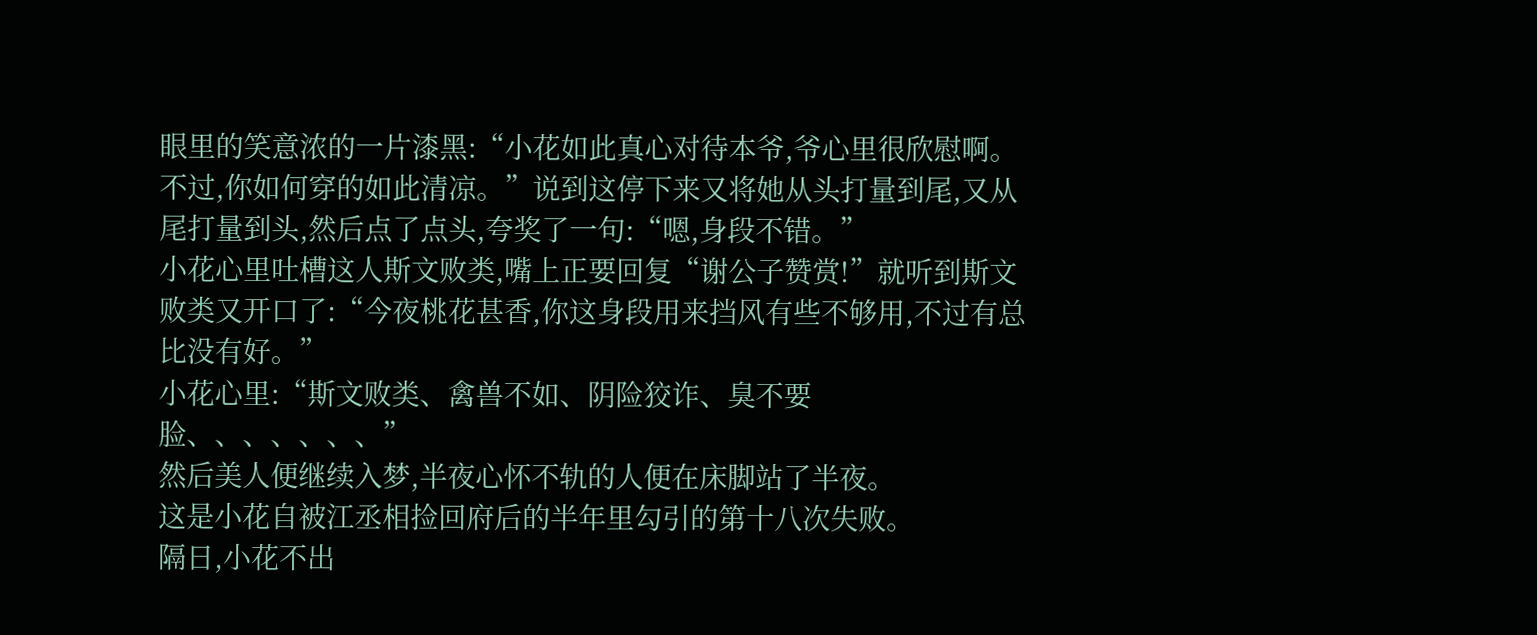眼里的笑意浓的一片漆黑:“小花如此真心对待本爷,爷心里很欣慰啊。不过,你如何穿的如此清凉。”说到这停下来又将她从头打量到尾,又从尾打量到头,然后点了点头,夸奖了一句:“嗯,身段不错。”
小花心里吐槽这人斯文败类,嘴上正要回复“谢公子赞赏!”就听到斯文败类又开口了:“今夜桃花甚香,你这身段用来挡风有些不够用,不过有总比没有好。”
小花心里:“斯文败类、禽兽不如、阴险狡诈、臭不要脸、、、、、、、”
然后美人便继续入梦,半夜心怀不轨的人便在床脚站了半夜。
这是小花自被江丞相捡回府后的半年里勾引的第十八次失败。
隔日,小花不出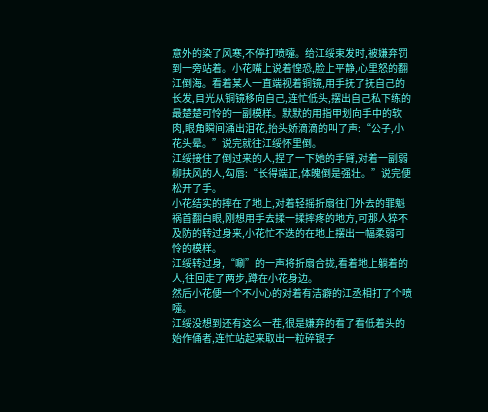意外的染了风寒,不停打喷嚏。给江绥束发时,被嫌弃罚到一旁站着。小花嘴上说着惶恐,脸上平静,心里怒的翻江倒海。看着某人一直端视着铜镜,用手抚了抚自己的长发,目光从铜镜移向自己,连忙低头,摆出自己私下练的最楚楚可怜的一副模样。默默的用指甲划向手中的软肉,眼角瞬间涌出泪花,抬头娇滴滴的叫了声:“公子,小花头晕。”说完就往江绥怀里倒。
江绥接住了倒过来的人,捏了一下她的手臂,对着一副弱柳扶风的人,勾唇:“长得端正,体魄倒是强壮。”说完便松开了手。
小花结实的摔在了地上,对着轻摇折扇往门外去的罪魁祸首翻白眼,刚想用手去揉一揉摔疼的地方,可那人猝不及防的转过身来,小花忙不迭的在地上摆出一幅柔弱可怜的模样。
江绥转过身,“唰”的一声将折扇合拢,看着地上躺着的人,往回走了两步,蹲在小花身边。
然后小花便一个不小心的对着有洁癖的江丞相打了个喷嚏。
江绥没想到还有这么一茬,很是嫌弃的看了看低着头的始作俑者,连忙站起来取出一粒碎银子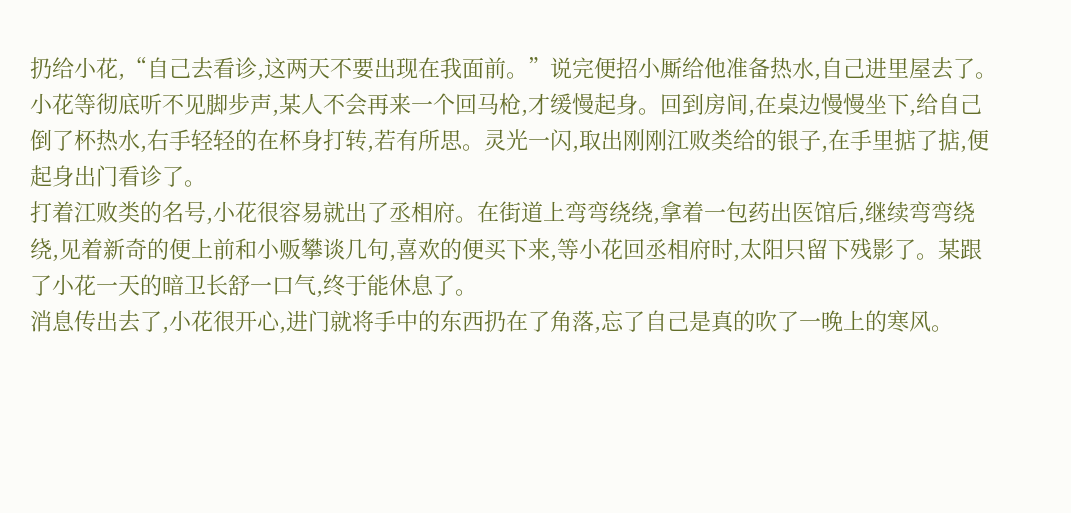扔给小花,“自己去看诊,这两天不要出现在我面前。”说完便招小厮给他准备热水,自己进里屋去了。
小花等彻底听不见脚步声,某人不会再来一个回马枪,才缓慢起身。回到房间,在桌边慢慢坐下,给自己倒了杯热水,右手轻轻的在杯身打转,若有所思。灵光一闪,取出刚刚江败类给的银子,在手里掂了掂,便起身出门看诊了。
打着江败类的名号,小花很容易就出了丞相府。在街道上弯弯绕绕,拿着一包药出医馆后,继续弯弯绕绕,见着新奇的便上前和小贩攀谈几句,喜欢的便买下来,等小花回丞相府时,太阳只留下残影了。某跟了小花一天的暗卫长舒一口气,终于能休息了。
消息传出去了,小花很开心,进门就将手中的东西扔在了角落,忘了自己是真的吹了一晚上的寒风。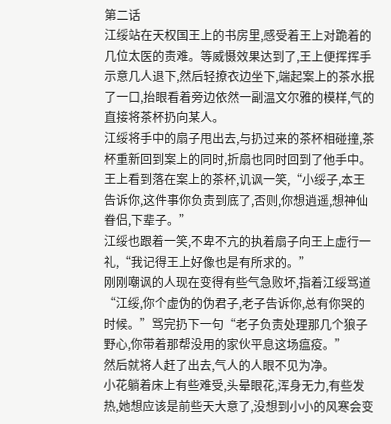第二话
江绥站在天权国王上的书房里,感受着王上对跪着的几位太医的责难。等威慑效果达到了,王上便挥挥手示意几人退下,然后轻撩衣边坐下,端起案上的茶水抿了一口,抬眼看着旁边依然一副温文尔雅的模样,气的直接将茶杯扔向某人。
江绥将手中的扇子甩出去,与扔过来的茶杯相碰撞,茶杯重新回到案上的同时,折扇也同时回到了他手中。
王上看到落在案上的茶杯,讥讽一笑,“小绥子,本王告诉你,这件事你负责到底了,否则,你想逍遥,想神仙眷侣,下辈子。”
江绥也跟着一笑,不卑不亢的执着扇子向王上虚行一礼,“我记得王上好像也是有所求的。”
刚刚嘲讽的人现在变得有些气急败坏,指着江绥骂道“江绥,你个虚伪的伪君子,老子告诉你,总有你哭的时候。”骂完扔下一句“老子负责处理那几个狼子野心,你带着那帮没用的家伙平息这场瘟疫。”
然后就将人赶了出去,气人的人眼不见为净。
小花躺着床上有些难受,头晕眼花,浑身无力,有些发热,她想应该是前些天大意了,没想到小小的风寒会变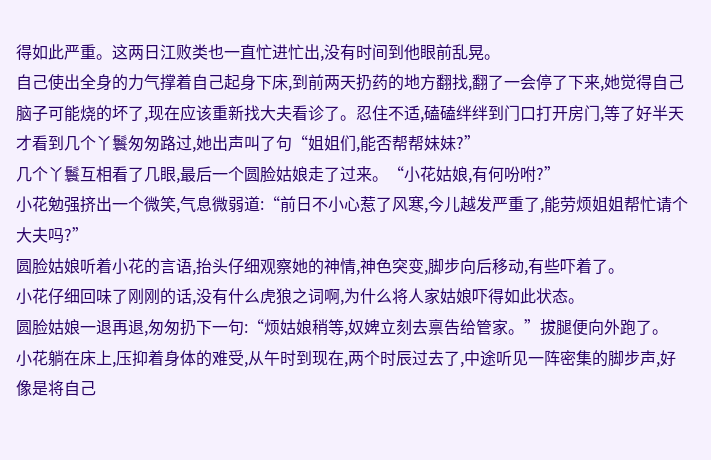得如此严重。这两日江败类也一直忙进忙出,没有时间到他眼前乱晃。
自己使出全身的力气撑着自己起身下床,到前两天扔药的地方翻找,翻了一会停了下来,她觉得自己脑子可能烧的坏了,现在应该重新找大夫看诊了。忍住不适,磕磕绊绊到门口打开房门,等了好半天才看到几个丫鬟匆匆路过,她出声叫了句“姐姐们,能否帮帮妹妹?”
几个丫鬟互相看了几眼,最后一个圆脸姑娘走了过来。“小花姑娘,有何吩咐?”
小花勉强挤出一个微笑,气息微弱道:“前日不小心惹了风寒,今儿越发严重了,能劳烦姐姐帮忙请个大夫吗?”
圆脸姑娘听着小花的言语,抬头仔细观察她的神情,神色突变,脚步向后移动,有些吓着了。
小花仔细回味了刚刚的话,没有什么虎狼之词啊,为什么将人家姑娘吓得如此状态。
圆脸姑娘一退再退,匆匆扔下一句:“烦姑娘稍等,奴婢立刻去禀告给管家。”拔腿便向外跑了。
小花躺在床上,压抑着身体的难受,从午时到现在,两个时辰过去了,中途听见一阵密集的脚步声,好像是将自己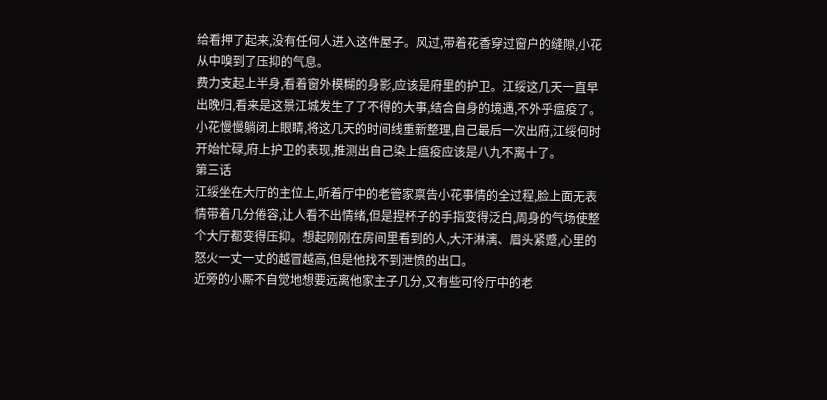给看押了起来,没有任何人进入这件屋子。风过,带着花香穿过窗户的缝隙,小花从中嗅到了压抑的气息。
费力支起上半身,看着窗外模糊的身影,应该是府里的护卫。江绥这几天一直早出晚归,看来是这景江城发生了了不得的大事,结合自身的境遇,不外乎瘟疫了。
小花慢慢躺闭上眼睛,将这几天的时间线重新整理,自己最后一次出府,江绥何时开始忙碌,府上护卫的表现,推测出自己染上瘟疫应该是八九不离十了。
第三话
江绥坐在大厅的主位上,听着厅中的老管家禀告小花事情的全过程,脸上面无表情带着几分倦容,让人看不出情绪,但是捏杯子的手指变得泛白,周身的气场使整个大厅都变得压抑。想起刚刚在房间里看到的人,大汗淋漓、眉头紧蹙,心里的怒火一丈一丈的越冒越高,但是他找不到泄愤的出口。
近旁的小厮不自觉地想要远离他家主子几分,又有些可伶厅中的老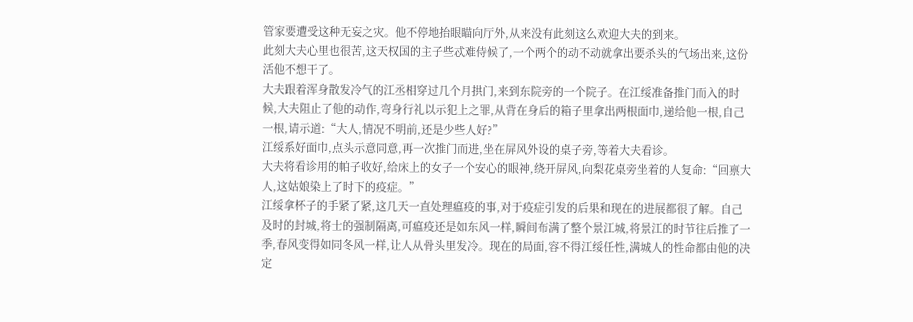管家要遭受这种无妄之灾。他不停地抬眼瞄向厅外,从来没有此刻这么欢迎大夫的到来。
此刻大夫心里也很苦,这天权国的主子些忒难侍候了,一个两个的动不动就拿出要杀头的气场出来,这份活他不想干了。
大夫跟着浑身散发冷气的江丞相穿过几个月拱门,来到东院旁的一个院子。在江绥准备推门而入的时候,大夫阻止了他的动作,弯身行礼以示犯上之罪,从背在身后的箱子里拿出两根面巾,递给他一根,自己一根,请示道:“大人,情况不明前,还是少些人好?”
江绥系好面巾,点头示意同意,再一次推门而进,坐在屏风外设的桌子旁,等着大夫看诊。
大夫将看诊用的帕子收好,给床上的女子一个安心的眼神,绕开屏风,向梨花桌旁坐着的人复命:“回禀大人,这姑娘染上了时下的疫症。”
江绥拿杯子的手紧了紧,这几天一直处理瘟疫的事,对于疫症引发的后果和现在的进展都很了解。自己及时的封城,将士的强制隔离,可瘟疫还是如东风一样,瞬间布满了整个景江城,将景江的时节往后推了一季,春风变得如同冬风一样,让人从骨头里发冷。现在的局面,容不得江绥任性,满城人的性命都由他的决定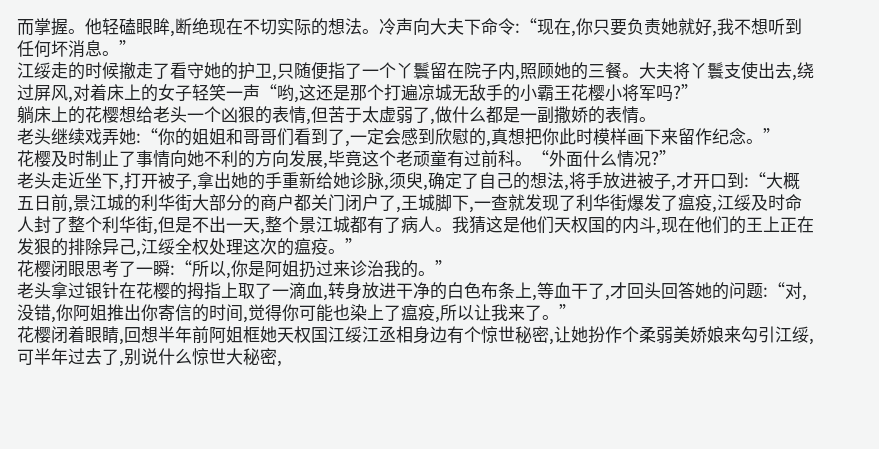而掌握。他轻磕眼眸,断绝现在不切实际的想法。冷声向大夫下命令:“现在,你只要负责她就好,我不想听到任何坏消息。”
江绥走的时候撤走了看守她的护卫,只随便指了一个丫鬟留在院子内,照顾她的三餐。大夫将丫鬟支使出去,绕过屏风,对着床上的女子轻笑一声“哟,这还是那个打遍凉城无敌手的小霸王花樱小将军吗?”
躺床上的花樱想给老头一个凶狠的表情,但苦于太虚弱了,做什么都是一副撒娇的表情。
老头继续戏弄她:“你的姐姐和哥哥们看到了,一定会感到欣慰的,真想把你此时模样画下来留作纪念。”
花樱及时制止了事情向她不利的方向发展,毕竟这个老顽童有过前科。“外面什么情况?”
老头走近坐下,打开被子,拿出她的手重新给她诊脉,须臾,确定了自己的想法,将手放进被子,才开口到:“大概五日前,景江城的利华街大部分的商户都关门闭户了,王城脚下,一查就发现了利华街爆发了瘟疫,江绥及时命人封了整个利华街,但是不出一天,整个景江城都有了病人。我猜这是他们天权国的内斗,现在他们的王上正在发狠的排除异己,江绥全权处理这次的瘟疫。”
花樱闭眼思考了一瞬:“所以,你是阿姐扔过来诊治我的。”
老头拿过银针在花樱的拇指上取了一滴血,转身放进干净的白色布条上,等血干了,才回头回答她的问题:“对,没错,你阿姐推出你寄信的时间,觉得你可能也染上了瘟疫,所以让我来了。”
花樱闭着眼睛,回想半年前阿姐框她天权国江绥江丞相身边有个惊世秘密,让她扮作个柔弱美娇娘来勾引江绥,可半年过去了,别说什么惊世大秘密,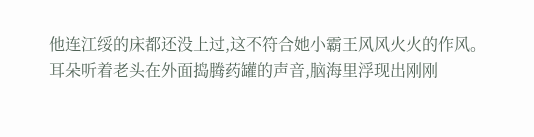他连江绥的床都还没上过,这不符合她小霸王风风火火的作风。
耳朵听着老头在外面捣腾药罐的声音,脑海里浮现出刚刚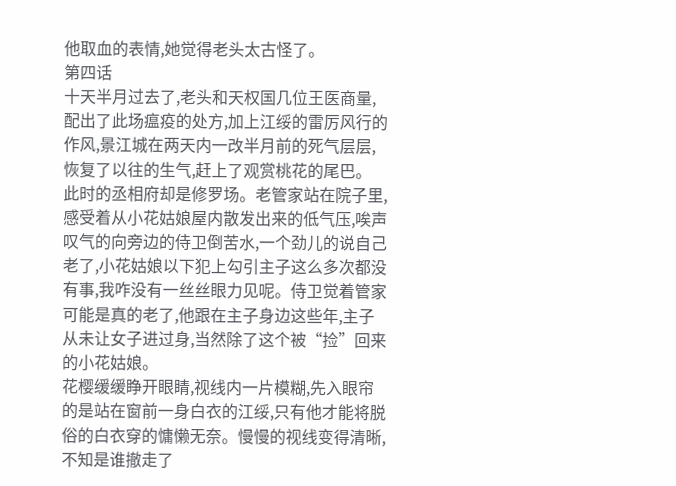他取血的表情,她觉得老头太古怪了。
第四话
十天半月过去了,老头和天权国几位王医商量,配出了此场瘟疫的处方,加上江绥的雷厉风行的作风,景江城在两天内一改半月前的死气层层,恢复了以往的生气,赶上了观赏桃花的尾巴。
此时的丞相府却是修罗场。老管家站在院子里,感受着从小花姑娘屋内散发出来的低气压,唉声叹气的向旁边的侍卫倒苦水,一个劲儿的说自己老了,小花姑娘以下犯上勾引主子这么多次都没有事,我咋没有一丝丝眼力见呢。侍卫觉着管家可能是真的老了,他跟在主子身边这些年,主子从未让女子进过身,当然除了这个被“捡”回来的小花姑娘。
花樱缓缓睁开眼睛,视线内一片模糊,先入眼帘的是站在窗前一身白衣的江绥,只有他才能将脱俗的白衣穿的慵懒无奈。慢慢的视线变得清晰,不知是谁撤走了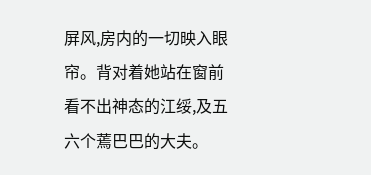屏风,房内的一切映入眼帘。背对着她站在窗前看不出神态的江绥,及五六个蔫巴巴的大夫。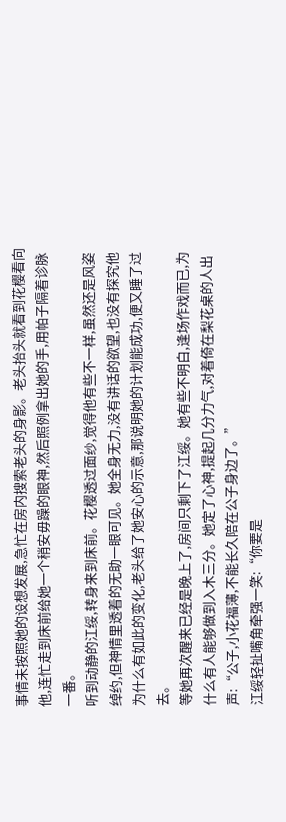事情未按照她的设想发展,急忙在房内搜索老头的身影。老头抬头就看到花樱看向他,连忙走到床前给她一个稍安毋躁的眼神,然后照例拿出她的手,用帕子隔着诊脉一番。
听到动静的江绥,转身来到床前。花樱透过面纱,觉得他有些不一样,虽然还是风姿绰约,但神情里透着的无助一眼可见。她全身无力,没有讲话的欲望,也没有探究他为什么有如此的变化,老头给了她安心的示意,那说明她的计划能成功,便又睡了过去。
等她再次醒来已经是晚上了,房间只剩下了江绥。她有些不明白,逢场作戏而已,为什么有人能够做到入木三分。她定了心神,提起几分力气,对着倚在梨花桌的人出声:“公子,小花福薄,不能长久陪在公子身边了。”
江绥轻扯嘴角牵强一笑:“你要是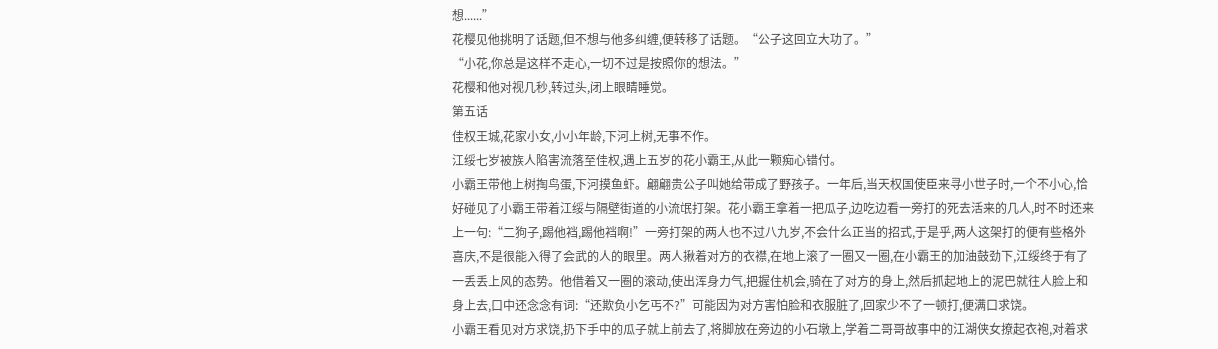想......”
花樱见他挑明了话题,但不想与他多纠缠,便转移了话题。“公子这回立大功了。”
“小花,你总是这样不走心,一切不过是按照你的想法。”
花樱和他对视几秒,转过头,闭上眼睛睡觉。
第五话
佳权王城,花家小女,小小年龄,下河上树,无事不作。
江绥七岁被族人陷害流落至佳权,遇上五岁的花小霸王,从此一颗痴心错付。
小霸王带他上树掏鸟蛋,下河摸鱼虾。翩翩贵公子叫她给带成了野孩子。一年后,当天权国使臣来寻小世子时,一个不小心,恰好碰见了小霸王带着江绥与隔壁街道的小流氓打架。花小霸王拿着一把瓜子,边吃边看一旁打的死去活来的几人,时不时还来上一句:“二狗子,踢他裆,踢他裆啊!”一旁打架的两人也不过八九岁,不会什么正当的招式,于是乎,两人这架打的便有些格外喜庆,不是很能入得了会武的人的眼里。两人揪着对方的衣襟,在地上滚了一圈又一圈,在小霸王的加油鼓劲下,江绥终于有了一丢丢上风的态势。他借着又一圈的滚动,使出浑身力气,把握住机会,骑在了对方的身上,然后抓起地上的泥巴就往人脸上和身上去,口中还念念有词:“还欺负小乞丐不?”可能因为对方害怕脸和衣服脏了,回家少不了一顿打,便满口求饶。
小霸王看见对方求饶,扔下手中的瓜子就上前去了,将脚放在旁边的小石墩上,学着二哥哥故事中的江湖侠女撩起衣袍,对着求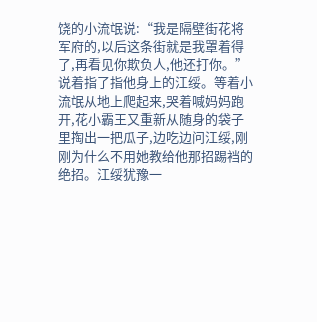饶的小流氓说:“我是隔壁街花将军府的,以后这条街就是我罩着得了,再看见你欺负人,他还打你。”说着指了指他身上的江绥。等着小流氓从地上爬起来,哭着喊妈妈跑开,花小霸王又重新从随身的袋子里掏出一把瓜子,边吃边问江绥,刚刚为什么不用她教给他那招踢裆的绝招。江绥犹豫一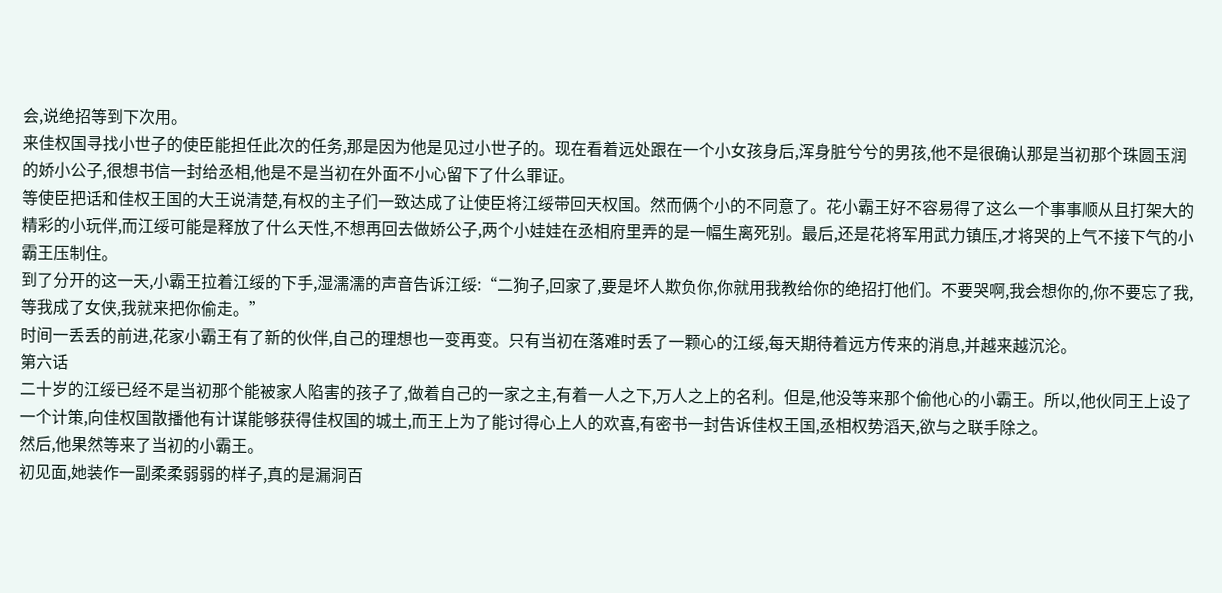会,说绝招等到下次用。
来佳权国寻找小世子的使臣能担任此次的任务,那是因为他是见过小世子的。现在看着远处跟在一个小女孩身后,浑身脏兮兮的男孩,他不是很确认那是当初那个珠圆玉润的娇小公子,很想书信一封给丞相,他是不是当初在外面不小心留下了什么罪证。
等使臣把话和佳权王国的大王说清楚,有权的主子们一致达成了让使臣将江绥带回天权国。然而俩个小的不同意了。花小霸王好不容易得了这么一个事事顺从且打架大的精彩的小玩伴,而江绥可能是释放了什么天性,不想再回去做娇公子,两个小娃娃在丞相府里弄的是一幅生离死别。最后,还是花将军用武力镇压,才将哭的上气不接下气的小霸王压制住。
到了分开的这一天,小霸王拉着江绥的下手,湿濡濡的声音告诉江绥:“二狗子,回家了,要是坏人欺负你,你就用我教给你的绝招打他们。不要哭啊,我会想你的,你不要忘了我,等我成了女侠,我就来把你偷走。”
时间一丢丢的前进,花家小霸王有了新的伙伴,自己的理想也一变再变。只有当初在落难时丢了一颗心的江绥,每天期待着远方传来的消息,并越来越沉沦。
第六话
二十岁的江绥已经不是当初那个能被家人陷害的孩子了,做着自己的一家之主,有着一人之下,万人之上的名利。但是,他没等来那个偷他心的小霸王。所以,他伙同王上设了一个计策,向佳权国散播他有计谋能够获得佳权国的城土,而王上为了能讨得心上人的欢喜,有密书一封告诉佳权王国,丞相权势滔天,欲与之联手除之。
然后,他果然等来了当初的小霸王。
初见面,她装作一副柔柔弱弱的样子,真的是漏洞百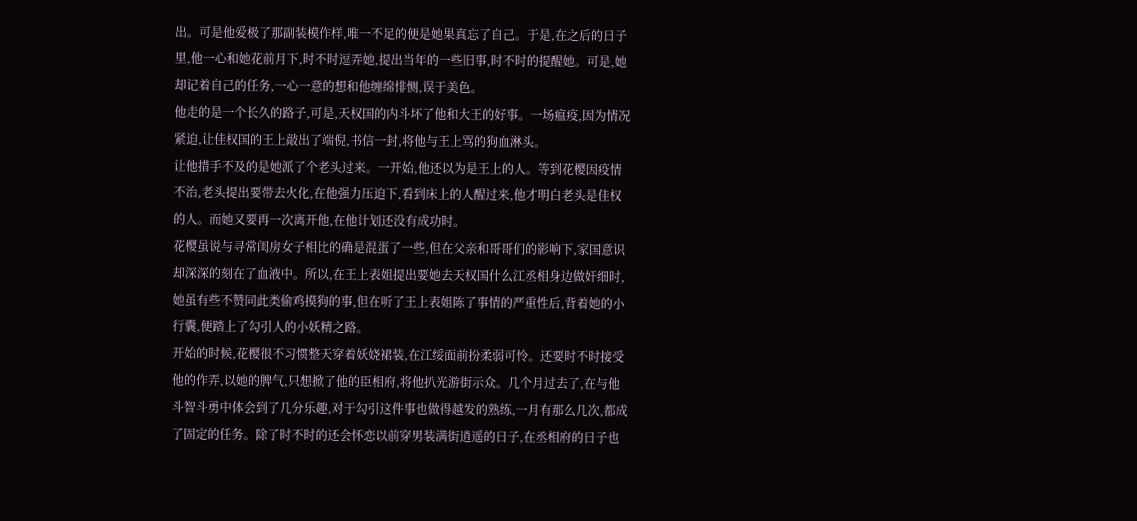出。可是他爱极了那副装模作样,唯一不足的便是她果真忘了自己。于是,在之后的日子里,他一心和她花前月下,时不时逗弄她,提出当年的一些旧事,时不时的提醒她。可是,她却记着自己的任务,一心一意的想和他缠绵悱恻,误于美色。
他走的是一个长久的路子,可是,天权国的内斗坏了他和大王的好事。一场瘟疫,因为情况紧迫,让佳权国的王上敲出了端倪,书信一封,将他与王上骂的狗血淋头。
让他措手不及的是她派了个老头过来。一开始,他还以为是王上的人。等到花樱因疫情不治,老头提出要带去火化,在他强力压迫下,看到床上的人醒过来,他才明白老头是佳权的人。而她又要再一次离开他,在他计划还没有成功时。
花樱虽说与寻常闺房女子相比的确是混蛋了一些,但在父亲和哥哥们的影响下,家国意识却深深的刻在了血液中。所以,在王上表姐提出要她去天权国什么江丞相身边做奸细时,她虽有些不赞同此类偷鸡摸狗的事,但在听了王上表姐陈了事情的严重性后,背着她的小行囊,便踏上了勾引人的小妖精之路。
开始的时候,花樱很不习惯整天穿着妖娆裙装,在江绥面前扮柔弱可怜。还要时不时接受他的作弄,以她的脾气,只想掀了他的臣相府,将他扒光游街示众。几个月过去了,在与他斗智斗勇中体会到了几分乐趣,对于勾引这件事也做得越发的熟练,一月有那么几次,都成了固定的任务。除了时不时的还会怀恋以前穿男装满街逍遥的日子,在丞相府的日子也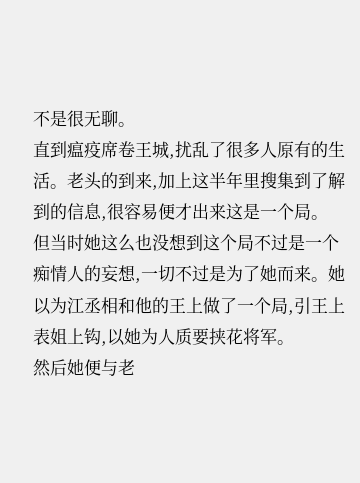不是很无聊。
直到瘟疫席卷王城,扰乱了很多人原有的生活。老头的到来,加上这半年里搜集到了解到的信息,很容易便才出来这是一个局。
但当时她这么也没想到这个局不过是一个痴情人的妄想,一切不过是为了她而来。她以为江丞相和他的王上做了一个局,引王上表姐上钩,以她为人质要挟花将军。
然后她便与老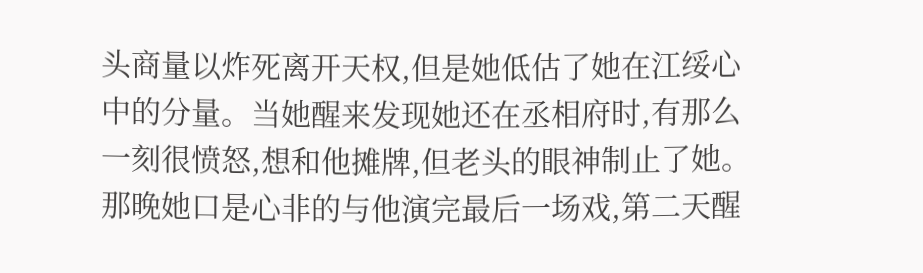头商量以炸死离开天权,但是她低估了她在江绥心中的分量。当她醒来发现她还在丞相府时,有那么一刻很愤怒,想和他摊牌,但老头的眼神制止了她。那晚她口是心非的与他演完最后一场戏,第二天醒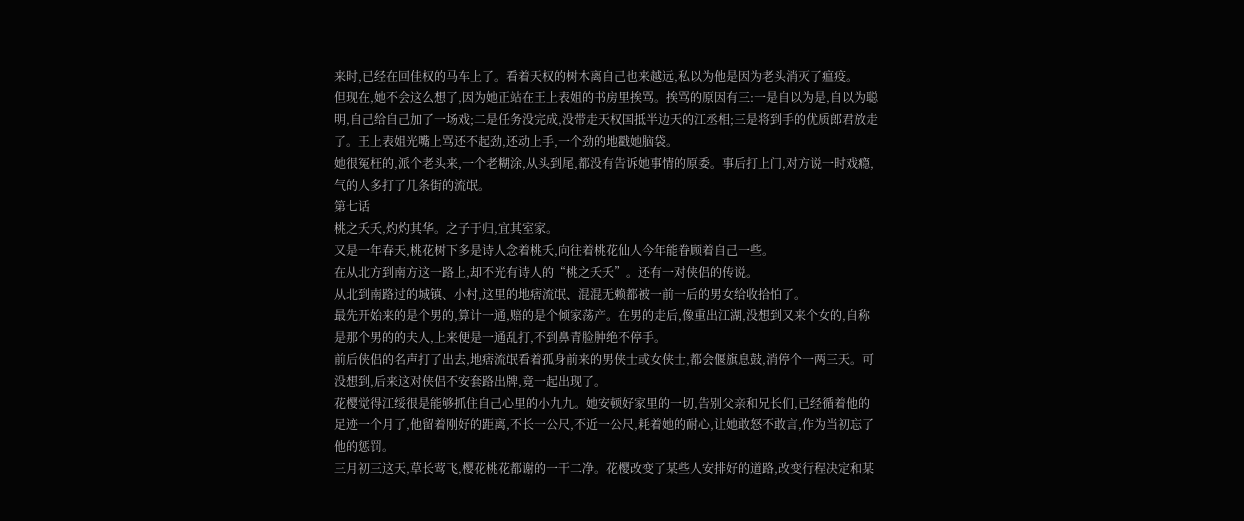来时,已经在回佳权的马车上了。看着天权的树木离自己也来越远,私以为他是因为老头消灭了瘟疫。
但现在,她不会这么想了,因为她正站在王上表姐的书房里挨骂。挨骂的原因有三:一是自以为是,自以为聪明,自己给自己加了一场戏;二是任务没完成,没带走天权国抵半边天的江丞相;三是将到手的优质郎君放走了。王上表姐光嘴上骂还不起劲,还动上手,一个劲的地戳她脑袋。
她很冤枉的,派个老头来,一个老糊涂,从头到尾,都没有告诉她事情的原委。事后打上门,对方说一时戏瘾,气的人多打了几条街的流氓。
第七话
桃之夭夭,灼灼其华。之子于归,宜其室家。
又是一年春天,桃花树下多是诗人念着桃夭,向往着桃花仙人今年能眷顾着自己一些。
在从北方到南方这一路上,却不光有诗人的“桃之夭夭”。还有一对侠侣的传说。
从北到南路过的城镇、小村,这里的地痞流氓、混混无赖都被一前一后的男女给收拾怕了。
最先开始来的是个男的,算计一通,赔的是个倾家荡产。在男的走后,像重出江湖,没想到又来个女的,自称是那个男的的夫人,上来便是一通乱打,不到鼻青脸肿绝不停手。
前后侠侣的名声打了出去,地痞流氓看着孤身前来的男侠士或女侠士,都会偃旗息鼓,消停个一两三天。可没想到,后来这对侠侣不安套路出牌,竟一起出现了。
花樱觉得江绥很是能够抓住自己心里的小九九。她安顿好家里的一切,告别父亲和兄长们,已经循着他的足迹一个月了,他留着刚好的距离,不长一公尺,不近一公尺,耗着她的耐心,让她敢怒不敢言,作为当初忘了他的惩罚。
三月初三这天,草长莺飞,樱花桃花都谢的一干二净。花樱改变了某些人安排好的道路,改变行程决定和某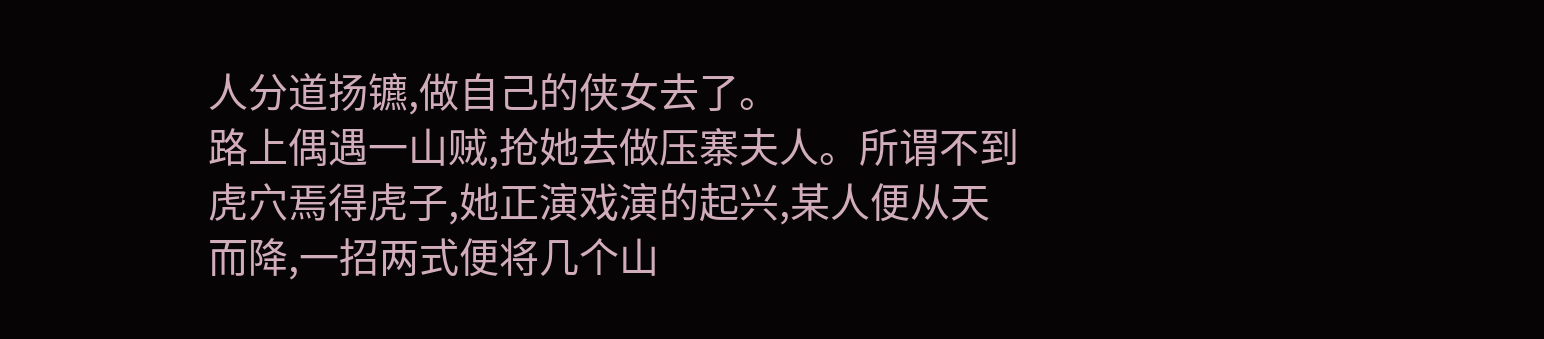人分道扬镳,做自己的侠女去了。
路上偶遇一山贼,抢她去做压寨夫人。所谓不到虎穴焉得虎子,她正演戏演的起兴,某人便从天而降,一招两式便将几个山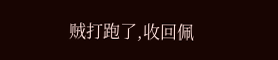贼打跑了,收回佩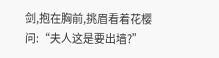剑,抱在胸前,挑眉看着花樱问:“夫人这是要出墙?”